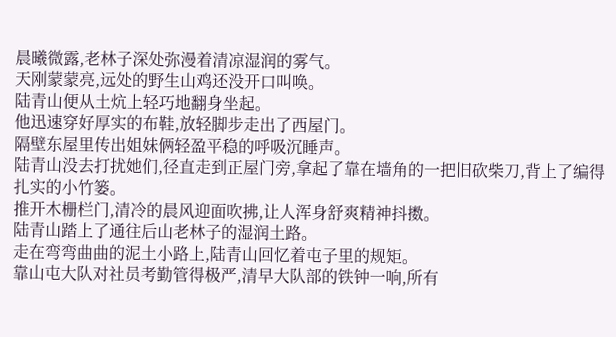晨曦微露,老林子深处弥漫着清凉湿润的雾气。
天刚蒙蒙亮,远处的野生山鸡还没开口叫唤。
陆青山便从土炕上轻巧地翻身坐起。
他迅速穿好厚实的布鞋,放轻脚步走出了西屋门。
隔壁东屋里传出姐妹俩轻盈平稳的呼吸沉睡声。
陆青山没去打扰她们,径直走到正屋门旁,拿起了靠在墙角的一把旧砍柴刀,背上了编得扎实的小竹篓。
推开木栅栏门,清冷的晨风迎面吹拂,让人浑身舒爽精神抖擞。
陆青山踏上了通往后山老林子的湿润土路。
走在弯弯曲曲的泥土小路上,陆青山回忆着屯子里的规矩。
靠山屯大队对社员考勤管得极严,清早大队部的铁钟一响,所有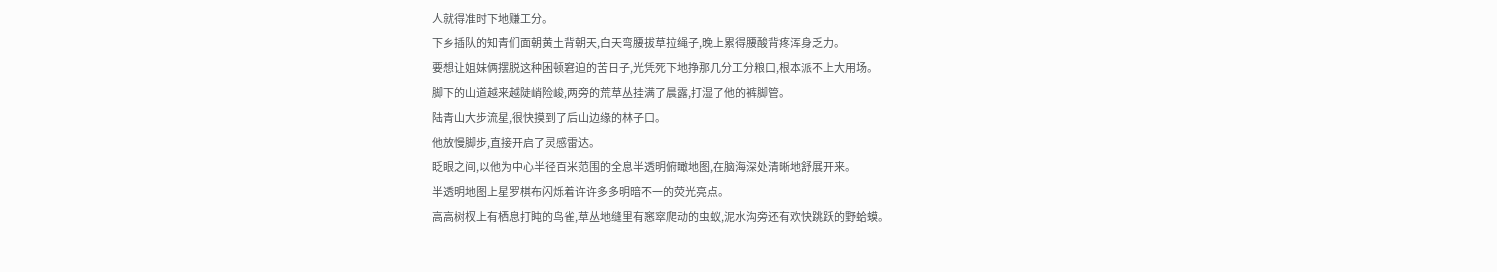人就得准时下地赚工分。
下乡插队的知青们面朝黄土背朝天,白天弯腰拔草拉绳子,晚上累得腰酸背疼浑身乏力。
要想让姐妹俩摆脱这种困顿窘迫的苦日子,光凭死下地挣那几分工分粮口,根本派不上大用场。
脚下的山道越来越陡峭险峻,两旁的荒草丛挂满了晨露,打湿了他的裤脚管。
陆青山大步流星,很快摸到了后山边缘的林子口。
他放慢脚步,直接开启了灵感雷达。
眨眼之间,以他为中心半径百米范围的全息半透明俯瞰地图,在脑海深处清晰地舒展开来。
半透明地图上星罗棋布闪烁着许许多多明暗不一的荧光亮点。
高高树杈上有栖息打盹的鸟雀,草丛地缝里有窸窣爬动的虫蚁,泥水沟旁还有欢快跳跃的野蛤蟆。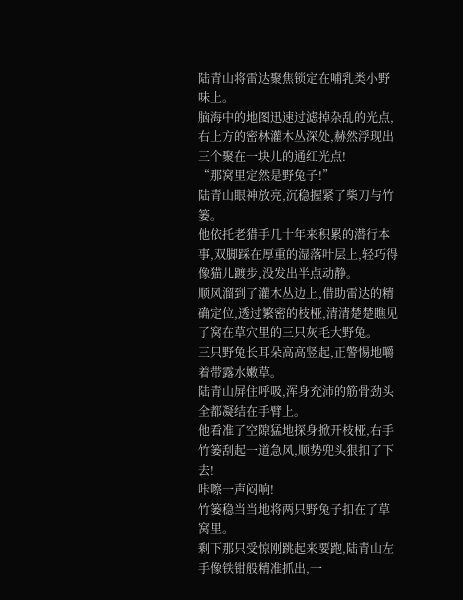陆青山将雷达聚焦锁定在哺乳类小野味上。
脑海中的地图迅速过滤掉杂乱的光点,右上方的密林灌木丛深处,赫然浮现出三个聚在一块儿的通红光点!
“那窝里定然是野兔子!”
陆青山眼神放亮,沉稳握紧了柴刀与竹篓。
他依托老猎手几十年来积累的潜行本事,双脚踩在厚重的湿落叶层上,轻巧得像猫儿踱步,没发出半点动静。
顺风溜到了灌木丛边上,借助雷达的精确定位,透过繁密的枝桠,清清楚楚瞧见了窝在草穴里的三只灰毛大野兔。
三只野兔长耳朵高高竖起,正警惕地嚼着带露水嫩草。
陆青山屏住呼吸,浑身充沛的筋骨劲头全都凝结在手臂上。
他看准了空隙猛地探身掀开枝桠,右手竹篓刮起一道急风,顺势兜头狠扣了下去!
咔嚓一声闷响!
竹篓稳当当地将两只野兔子扣在了草窝里。
剩下那只受惊刚跳起来要跑,陆青山左手像铁钳般精准抓出,一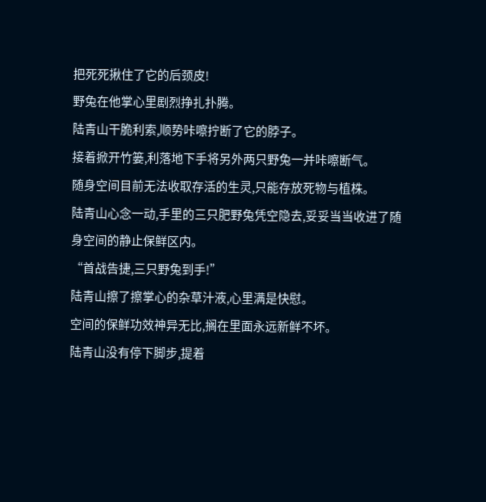把死死揪住了它的后颈皮!
野兔在他掌心里剧烈挣扎扑腾。
陆青山干脆利索,顺势咔嚓拧断了它的脖子。
接着掀开竹篓,利落地下手将另外两只野兔一并咔嚓断气。
随身空间目前无法收取存活的生灵,只能存放死物与植株。
陆青山心念一动,手里的三只肥野兔凭空隐去,妥妥当当收进了随身空间的静止保鲜区内。
“首战告捷,三只野兔到手!”
陆青山擦了擦掌心的杂草汁液,心里满是快慰。
空间的保鲜功效神异无比,搁在里面永远新鲜不坏。
陆青山没有停下脚步,提着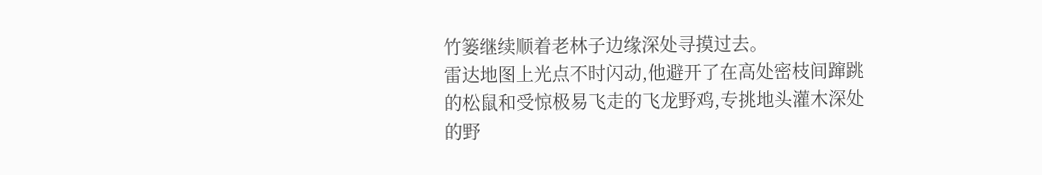竹篓继续顺着老林子边缘深处寻摸过去。
雷达地图上光点不时闪动,他避开了在高处密枝间蹿跳的松鼠和受惊极易飞走的飞龙野鸡,专挑地头灌木深处的野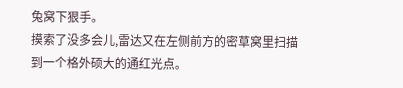兔窝下狠手。
摸索了没多会儿,雷达又在左侧前方的密草窝里扫描到一个格外硕大的通红光点。